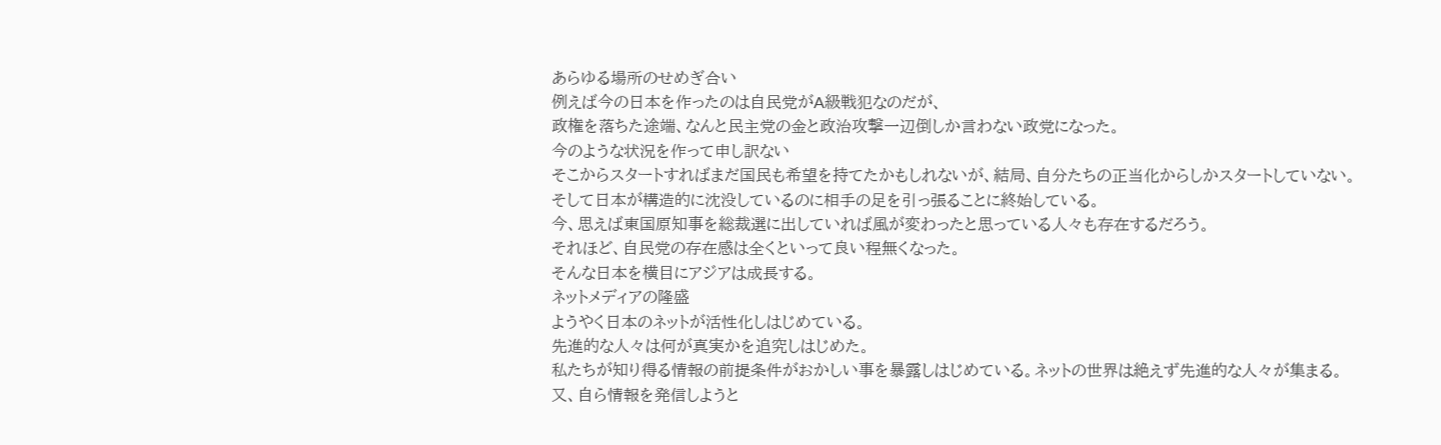あらゆる場所のせめぎ合い
例えば今の日本を作ったのは自民党がA級戦犯なのだが、
政権を落ちた途端、なんと民主党の金と政治攻撃一辺倒しか言わない政党になった。
今のような状況を作って申し訳ない
そこからスタートすればまだ国民も希望を持てたかもしれないが、結局、自分たちの正当化からしかスタートしていない。
そして日本が構造的に沈没しているのに相手の足を引っ張ることに終始している。
今、思えば東国原知事を総裁選に出していれば風が変わったと思っている人々も存在するだろう。
それほど、自民党の存在感は全くといって良い程無くなった。
そんな日本を横目にアジアは成長する。
ネットメディアの隆盛
ようやく日本のネットが活性化しはじめている。
先進的な人々は何が真実かを追究しはじめた。
私たちが知り得る情報の前提条件がおかしい事を暴露しはじめている。ネットの世界は絶えず先進的な人々が集まる。
又、自ら情報を発信しようと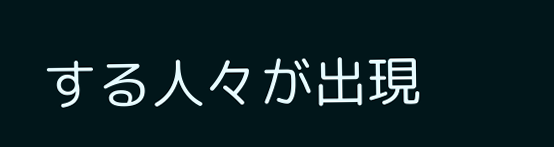する人々が出現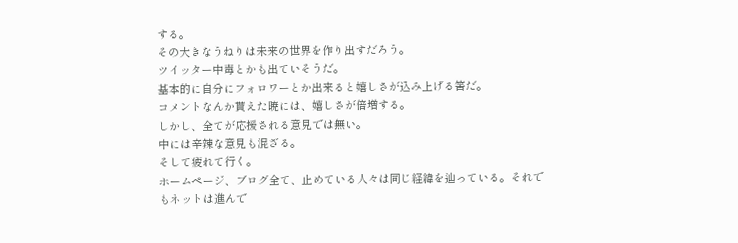する。
その大きなうねりは未来の世界を作り出すだろう。
ツイッター中毒とかも出ていそうだ。
基本的に自分にフォロワーとか出来ると嬉しさが込み上げる筈だ。
コメントなんか貰えた暁には、嬉しさが倍増する。
しかし、全てが応援される意見では無い。
中には辛辣な意見も混ざる。
そして疲れて行く。
ホームページ、ブログ全て、止めている人々は同じ経緯を辿っている。それでもネットは進んで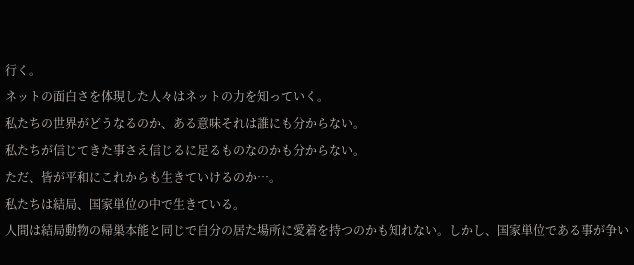行く。
ネットの面白さを体現した人々はネットの力を知っていく。
私たちの世界がどうなるのか、ある意味それは誰にも分からない。
私たちが信じてきた事さえ信じるに足るものなのかも分からない。
ただ、皆が平和にこれからも生きていけるのか…。
私たちは結局、国家単位の中で生きている。
人間は結局動物の帰巣本能と同じで自分の居た場所に愛着を持つのかも知れない。しかし、国家単位である事が争い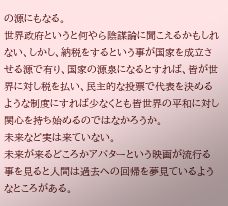の源にもなる。
世界政府というと何やら陰謀論に聞こえるかもしれない、しかし、納税をするという事が国家を成立させる源で有り、国家の源泉になるとすれば、皆が世界に対し税を払い、民主的な投票で代表を決めるような制度にすれば少なくとも皆世界の平和に対し関心を持ち始めるのではなかろうか。
未来など実は来ていない。
未来が来るどころかアバターという映画が流行る事を見ると人間は過去への回帰を夢見ているようなところがある。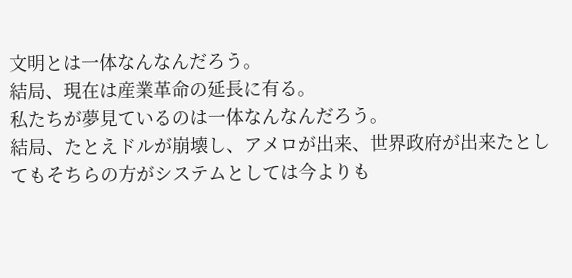文明とは一体なんなんだろう。
結局、現在は産業革命の延長に有る。
私たちが夢見ているのは一体なんなんだろう。
結局、たとえドルが崩壊し、アメロが出来、世界政府が出来たとしてもそちらの方がシステムとしては今よりも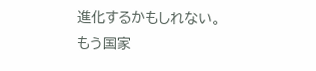進化するかもしれない。
もう国家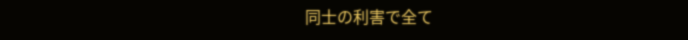同士の利害で全て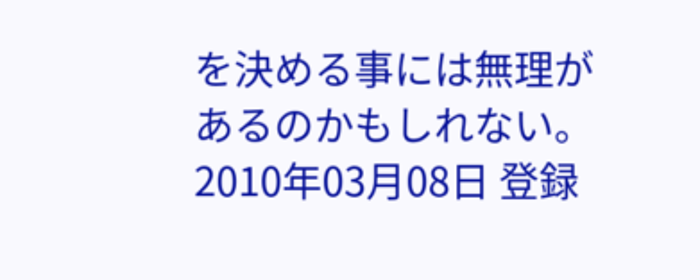を決める事には無理があるのかもしれない。
2010年03月08日 登録